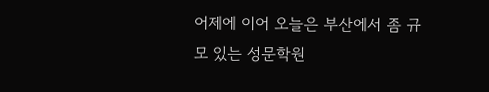어제에 이어 오늘은 부산에서 좀 규모 있는 성문학원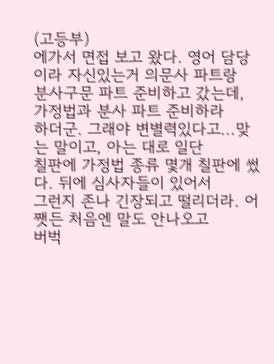(고등부)
에가서 면접 보고 왔다. 영어 담당이라 자신있는거 의문사 파트랑
분사구문 파트 준비하고 갔는데, 가정법과 분사 파트 준비하라
하더군. 그래야 변별력있다고...맞는 말이고, 아는 대로 일단
칠판에 가정법 종류 몇개 칠판에 썼다. 뒤에 심사자들이 있어서
그런지 존나 긴장되고 떨리더라. 어쨋든 처음엔 말도 안나오고
버벅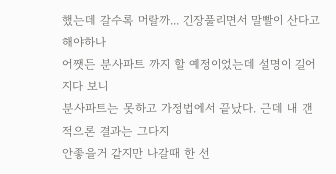했는데 갈수록 머랄까... 긴장풀리면서 말빨이 산다고 해야하나
어쨋든 분사파트 까지 할 예정이었는데 설명이 길어지다 보니
분사파트는 못하고 가정법에서 끝났다. 근데 내 갠적으론 결과는 그다지
안좋을거 같지만 나갈때 한 선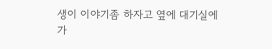생이 이야기좀 하자고 옆에 대기실에
가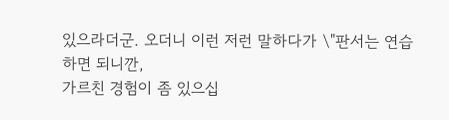있으라더군. 오더니 이런 저런 말하다가 \"판서는 연습하면 되니깐,
가르친 경험이 좀 있으십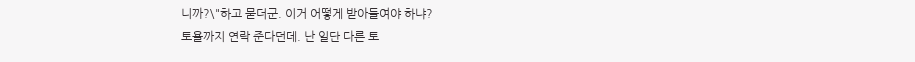니까?\"하고 묻더군. 이거 어떻게 받아들여야 하냐?
토욜까지 연락 준다던데. 난 일단 다른 토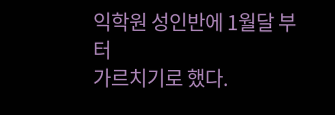익학원 성인반에 1월달 부터
가르치기로 했다.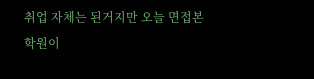취업 자체는 된거지만 오늘 면접본 학원이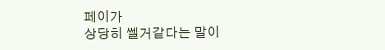페이가
상당히 쎌거같다는 말이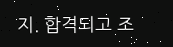지. 합격되고 조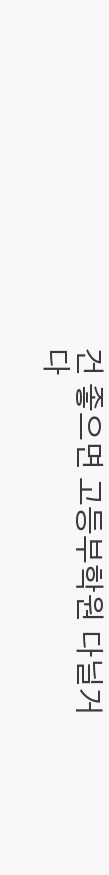건 좋으면 고등부학원 다닐거다